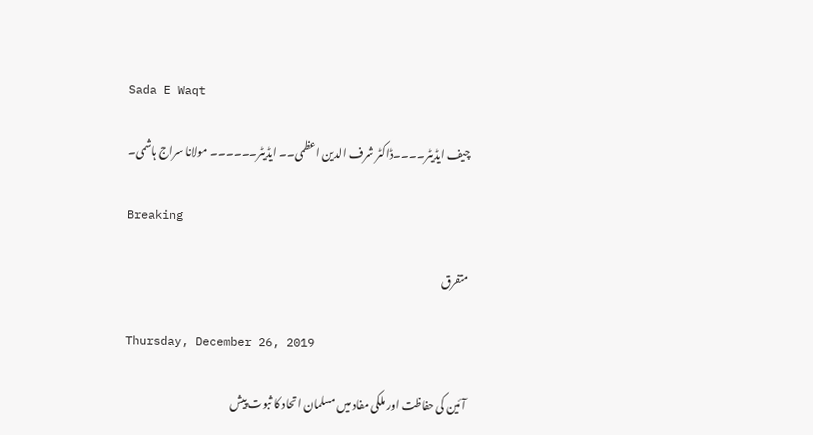Sada E Waqt

چیف ایڈیٹر۔۔۔۔ڈاکٹر شرف الدین اعظمی۔۔ ایڈیٹر۔۔۔۔۔۔ مولانا سراج ہاشمی۔

Breaking

متفرق

Thursday, December 26, 2019

آئین کی حفاظت اور ملکی مفاد میں مسلمان اتحاد کا ثبوت پیش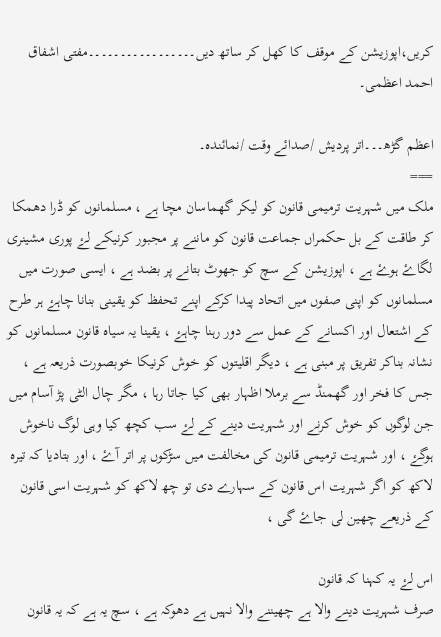کریں،اپوزیشن کے موقف کا کھل کر ساتھ دیں۔۔۔۔۔۔۔۔۔۔۔۔۔۔۔۔۔مفتی اشفاق احمد اعظمی۔

اعظم گڑھ۔۔۔اتر پردیش /صدائے وقت /نمائندہ۔
===
ملک میں شہریت ترمیمی قانون کو لیکر گھماسان مچا ہے ، مسلمانوں کو ڈرا دھمکا کر طاقت کے بل حکمراں جماعت قانون کو ماننے پر مجبور کرنیکے لۓ پوری مشینری لگاۓ ہوۓ ہے ، اپوزیشن کے سچ کو جھوٹ بتانے پر بضد ہے ، ایسی صورت میں مسلمانوں کو اپنی صفوں میں اتحاد پیدا کرکے اپنے تحفظ کو یقینی بنانا چاہۓ ہر طرح کے اشتعال اور اکسانے کے عمل سے دور رہنا چاہۓ ، یقینا یہ سیاہ قانون مسلمانوں کو نشانہ بناکر تفریق پر مبنی ہے ، دیگر اقلیتوں کو خوش کرنیکا خوبصورت ذریعہ ہے ، جس کا فخر اور گھمنڈ سے برملا اظہار بھی کیا جاتا رہا ، مگر چال الٹی پڑ آسام میں جن لوگوں کو خوش کرنے اور شہریت دینے کے لۓ سب کچھ کیا وہی لوگ ناخوش ہوگۓ ، اور شہریت ترمیمی قانون کی مخالفت میں سڑکوں پر اتر آۓ ، اور بتادیا کہ تیرہ لاکھ کو اگر شہریت اس قانون کے سہارے دی تو چھ لاکھ کو شہریت اسی قانون کے ذریعے چھین لی جاۓ گی ،

اس لۓ یہ کہنا کہ قانون
صرف شہریت دینے والا ہے چھیننے والا نہیں ہے دھوکہ ہے ، سچ یہ ہے کہ یہ قانون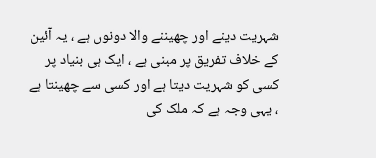شہریت دینے اور چھیننے والا دونوں ہے ، یہ آئین کے خلاف تفریق پر مبنی ہے ، ایک ہی بنیاد پر کسی کو شہریت دیتا ہے اور کسی سے چھینتا ہے ، یہی وجہ ہے کہ ملک کی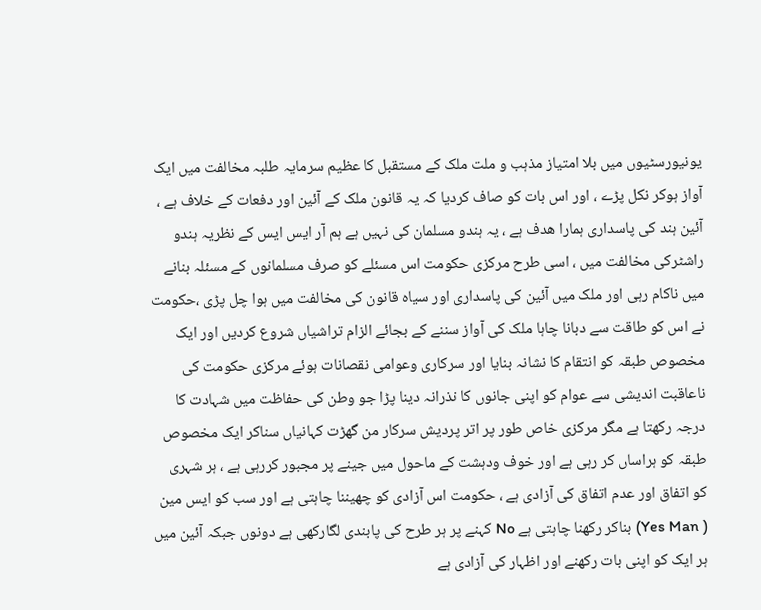یونیورسٹیوں میں بلا امتیاز مذہب و ملت ملک کے مستقبل کا عظیم سرمایہ طلبہ مخالفت میں ایک آواز ہوکر نکل پڑے ، اور اس بات کو صاف کردیا کہ یہ قانون ملک کے آئین اور دفعات کے خلاف ہے ، آئین ہند کی پاسداری ہمارا ھدف ہے ، یہ ہندو مسلمان کی نہیں ہے ہم آر ایس ایس کے نظریہ ہندو راشٹرکی مخالفت میں ، اسی طرح مرکزی حکومت اس مسئلے کو صرف مسلمانوں کے مسئلہ بنانے میں ناکام رہی اور ملک میں آئین کی پاسداری اور سیاہ قانون کی مخالفت میں ہوا چل پڑی ،حکومت نے اس کو طاقت سے دبانا چاہا ملک کی آواز سننے کے بجائے الزام تراشیاں شروع کردیں اور ایک مخصوص طبقہ کو انتقام کا نشانہ بنایا اور سرکاری وعوامی نقصانات ہوئے مرکزی حکومت کی ناعاقبت اندیشی سے عوام کو اپنی جانوں کا نذرانہ دینا پڑا جو وطن کی حفاظت میں شہادت کا درجہ رکھتا ہے مگر مرکزی خاص طور پر اتر پردیش سرکار من گھڑت کہانیاں سناکر ایک مخصوص طبقہ کو ہراساں کر رہی ہے اور خوف ودہشت کے ماحول میں جینے پر مجبور کررہی ہے ، ہر شہری کو اتفاق اور عدم اتفاق کی آزادی ہے ، حکومت اس آزادی کو چھیننا چاہتی ہے اور سب کو ایس مین ( Yes Man) بناکر رکھنا چاہتی ہے No کہنے پر ہر طرح کی پابندی لگارکھی ہے دونوں جبکہ آئین میں ہر ایک کو اپنی بات رکھنے اور اظہار کی آزادی ہے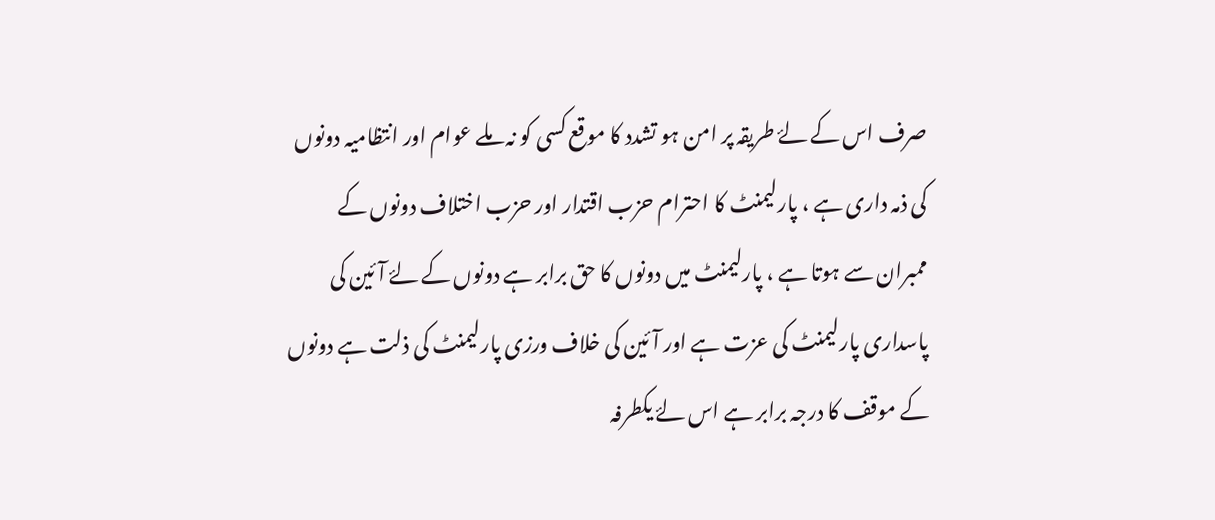صرف اس کے لۓ طریقہ پر امن ہو تشدد کا موقع کسی کو نہ ملے عوام اور انتظامیہ دونوں کی ذمہ داری ہے ، پارلیمنٹ کا احترام حزب اقتدار اور حزب اختلاف دونوں کے ممبران سے ہوتا ہے ، پارلیمنٹ میں دونوں کا حق برابر ہے دونوں کے لۓ آئین کی پاسداری پارلیمنٹ کی عزت ہے اور آئین کی خلاف ورزی پارلیمنٹ کی ذلت ہے دونوں کے موقف کا درجہ برابر ہے اس لۓ یکطرفہ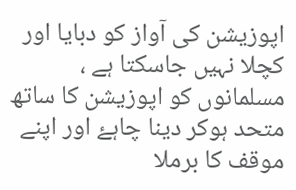اپوزیشن کی آواز کو دبایا اور کچلا نہیں جاسکتا ہے ، مسلمانوں کو اپوزیشن کا ساتھ متحد ہوکر دینا چاہۓ اور اپنے موقف کا برملا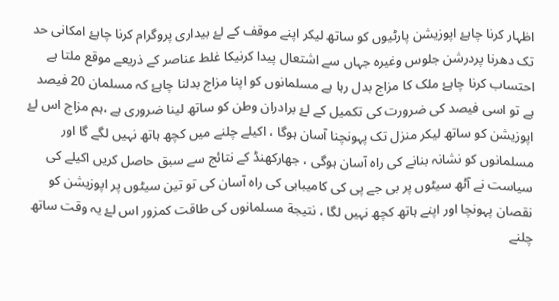اظہار کرنا چاہۓ اپوزیشن پارٹیوں کو ساتھ لیکر اپنے موقف کے لۓ بیداری پروگرام کرنا چاہۓ امکانی حد تک دھرنا پردرشن جلوس وغیرہ جہاں سے اشتعال پیدا کرنیکا غلط عناصر کے ذریعے موقع ملتا ہے احتساب کرنا چاہۓ ملک کا مزاج بدل رہا ہے مسلمانوں کو اپنا مزاج بدلنا چاہۓ کہ مسلمان 20 فیصد ہے تو اسی فیصد کی ضرورت کی تکمیل کے لۓ برادران وطن کو ساتھ لینا ضروری ہے ،ہم مزاج اس لۓ اپوزیشن کو ساتھ لیکر منزل تک پہونچنا آسان ہوگا ، اکیلے چلنے میں کچھ ہاتھ نہیں لگے گا اور مسلمانوں کو نشانہ بنانے کی راہ آسان ہوگی ، جھارکھنڈ کے نتائج سے سبق حاصل کریں اکیلے کی سیاست نے آٹھ سیٹوں پر بی جے پی کی کامیبابی کی راہ آسان کی تو تین سیٹوں پر اپوزیشن کو نقصان پہونچا اور اپنے ہاتھ کچھ نہیں لگا ، نتیجة مسلمانوں کی طاقت کمزور اس لۓ یہ وقت ساتھ چلنے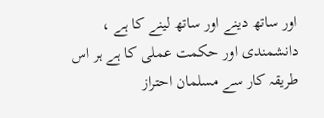اور ساتھ دینے اور ساتھ لینے کا ہے ، دانشمندی اور حکمت عملی کا ہے ہر اس طریقہ کار سے مسلمان احتراز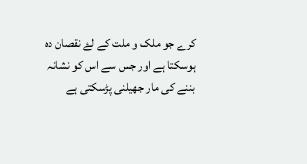کرے جو ملک و ملت کے لۓ نقصان دہ ہوسکتا ہے اور جس سے اس کو نشانہ بننے کی مار جھیلنی پڑسکتی ہے